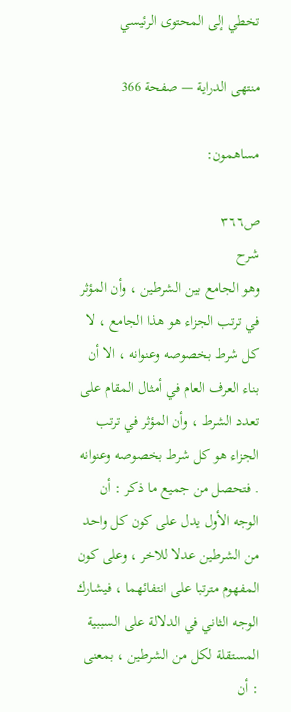تخطي إلى المحتوى الرئيسي

منتهى الدراية — صفحة 366

مساهمون:

ص٣٦٦
شرح
وهو الجامع بين الشرطين ، وأن المؤثر في ترتب الجزاء هو هذا الجامع ، لا كل شرط بخصوصه وعنوانه ، الا أن بناء العرف العام في أمثال المقام على تعدد الشرط ، وأن المؤثر في ترتب الجزاء هو كل شرط بخصوصه وعنوانه . فتحصل من جميع ما ذكر : أن الوجه الأول يدل على كون كل واحد من الشرطين عدلا للاخر ، وعلى كون المفهوم مترتبا على انتفائهما ، فيشارك الوجه الثاني في الدلالة على السببية المستقلة لكل من الشرطين ، بمعنى : أن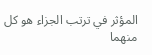المؤثر في ترتب الجزاء هو كل منهما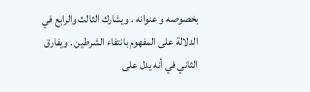بخصوصه و عنوانه . ويشارك الثالث والرابع في الدلالة على المفهوم بانتفاء الشرطين . ويفارق الثاني في أنه يدل على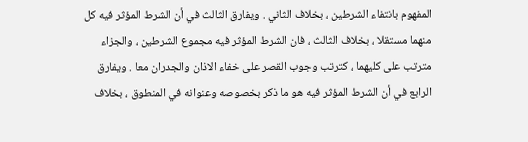المفهوم بانتفاء الشرطين ، بخلاف الثاني . ويفارق الثالث في أن الشرط المؤثر فيه كل منهما مستقلا ، بخلاف الثالث ، فان الشرط المؤثر فيه مجموع الشرطين ، والجزاء مترتب على كليهما ، كترتب وجوب القصر على خفاء الاذان والجدران معا . ويفارق الرابع في أن الشرط المؤثر فيه هو ما ذكر بخصوصه وعنوانه في المنطوق ، بخلاف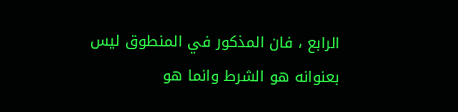الرابع ، فان المذكور في المنطوق ليس بعنوانه هو الشرط وانما هو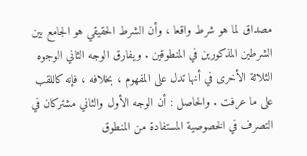مصداق لما هو شرط واقعا ، وأن الشرط الحقيقي هو الجامع بين الشرطين المذكورين في المنطوقين . ويفارق الوجه الثاني الوجوه الثلاثة الأخرى في أنها تدل على المفهوم ، بخلافه ، فإنه كاللقب على ما عرفت . والحاصل : أن الوجه الأول والثاني مشتركان في التصرف في الخصوصية المستفادة من المنطوق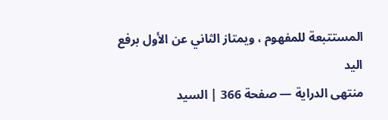المستتبعة للمفهوم ، ويمتاز الثاني عن الأول برفع اليد
منتهى الدراية — صفحة 366 | السيد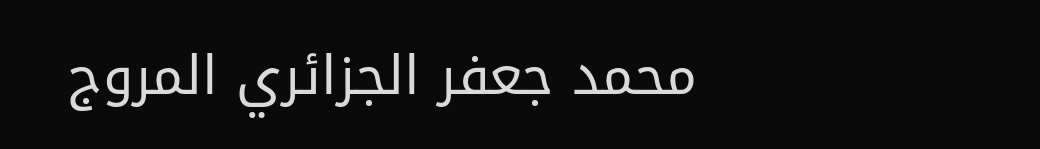محمد جعفر الجزائري المروج